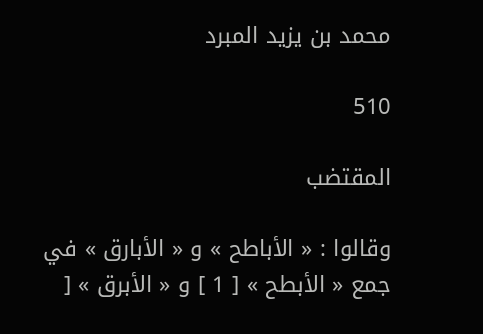محمد بن يزيد المبرد

510

المقتضب

وقالوا : « الأباطح » و « الأبارق » في جمع « الأبطح » [ 1 ] و « الأبرق » [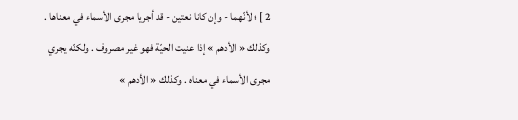2 ] ؛ لأنّهما - وإن كانا نعتين - قد أجريا مجرى الأسماء في معناها . وكذلك « الأدهم » إذا عنيت الحيّة فهو غير مصروف . ولكنّه يجري مجرى الأسماء في معناه . وكذلك « الأدهم »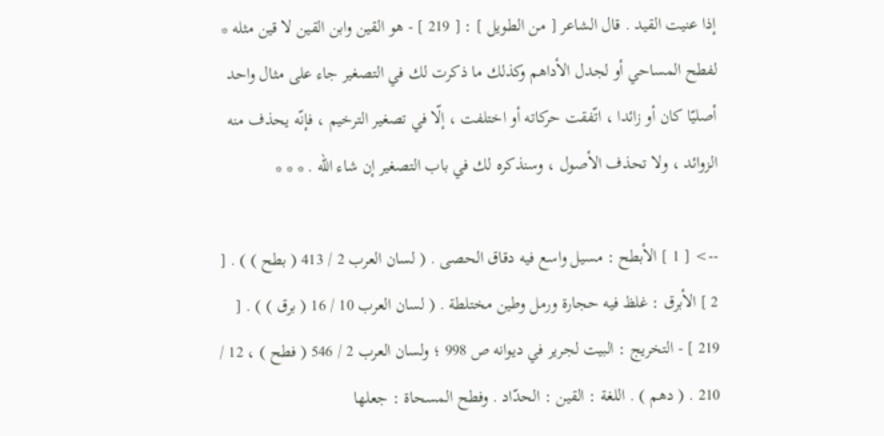إذا عنيت القيد . قال الشاعر [ من الطويل ] : [ 219 ] - هو القين وابن القين لا قين مثله * لفطح المساحي أو لجدل الأداهم وكذلك ما ذكرت لك في التصغير جاء على مثال واحد أصليّا كان أو زائدا ، اتّفقت حركاته أو اختلفت ، إلّا في تصغير الترخيم ، فإنّه يحذف منه الزوائد ، ولا تحذف الأصول ، وسنذكره لك في باب التصغير إن شاء اللّه . * * *

--> [ 1 ] الأبطح : مسيل واسع فيه دقاق الحصى . ( لسان العرب 2 / 413 ( بطح ) ) . [ 2 ] الأبرق : غلظ فيه حجارة ورمل وطين مختلطة . ( لسان العرب 10 / 16 ( برق ) ) . [ 219 ] - التخريج : البيت لجرير في ديوانه ص 998 ؛ ولسان العرب 2 / 546 ( فطح ) ، 12 / 210 . ( دهم ) . اللغة : القين : الحدّاد . وفطح المسحاة : جعلها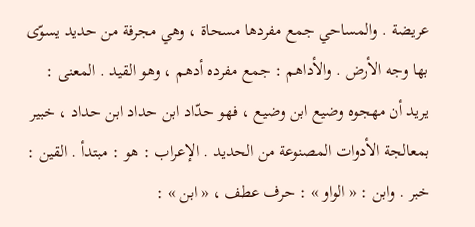عريضة . والمساحي جمع مفردها مسحاة ، وهي مجرفة من حديد يسوّى بها وجه الأرض . والأداهم : جمع مفرده أدهم ، وهو القيد . المعنى : يريد أن مهجوه وضيع ابن وضيع ، فهو حدّاد ابن حداد ابن حداد ، خبير بمعالجة الأدوات المصنوعة من الحديد . الإعراب : هو : مبتدأ . القين : خبر . وابن : « الواو » : حرف عطف ، « ابن » :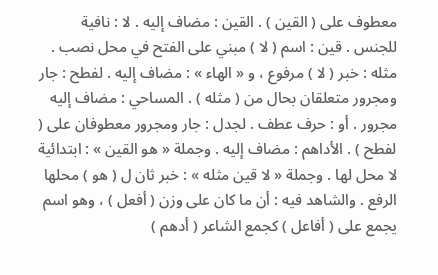معطوف على ( القين ) . القين : مضاف إليه . لا : نافية للجنس . قين : اسم ( لا ) مبني على الفتح في محل نصب . مثله : خبر ( لا ) مرفوع ، و « الهاء » : مضاف إليه . لفطح : جار ومجرور متعلقان بحال من ( مثله ) . المساحي : مضاف إليه مجرور . أو : حرف عطف . لجدل : جار ومجرور معطوفان على ( لفطح ) . الأداهم : مضاف إليه . وجملة « هو القين » : ابتدائية لا محل لها . وجملة « لا قين مثله » : خبر ثان ل ( هو ) محلها الرفع . والشاهد فيه : أن ما كان على وزن ( أفعل ) ، وهو اسم يجمع على ( أفاعل ) كجمع الشاعر ( أدهم )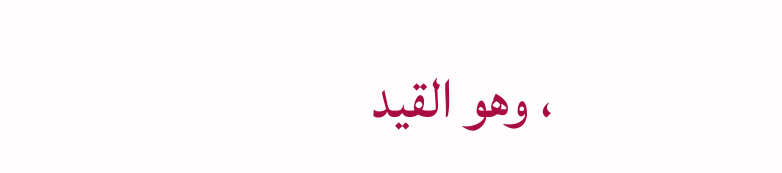، وهو القيد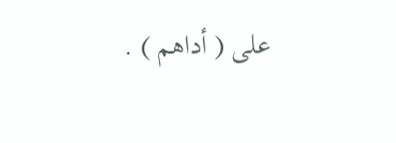على ( أداهم ) .